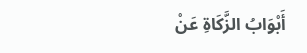أَبْوَابُ الزَّكَاةِ عَنْ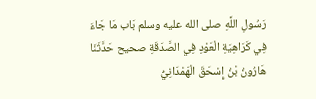رَسُولِ اللَّهِ صلى الله عليه وسلم بَاب مَا جَاءَ فِي كَرَاهِيَةِ الْعَوْدِ فِي الصَّدَقَةِ صحيح حَدَّثَنَا هَارُونُ بْنُ إِسْحَقَ الْهَمْدَانِيُّ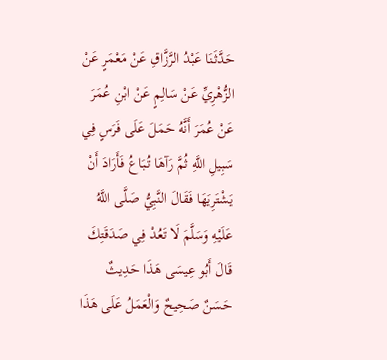حَدَّثَنَا عَبْدُ الرَّزَّاقِ عَنْ مَعْمَرٍ عَنْ الزُّهْرِيِّ عَنْ سَالِمٍ عَنْ ابْنِ عُمَرَ عَنْ عُمَرَ أَنَّهُ حَمَلَ عَلَى فَرَسٍ فِي سَبِيلِ اللَّهِ ثُمَّ رَآهَا تُبَاعُ فَأَرَادَ أَنْ يَشْتَرِيَهَا فَقَالَ النَّبِيُّ صَلَّى اللَّهُ عَلَيْهِ وَسَلَّمَ لَا تَعُدْ فِي صَدَقَتِكَ قَالَ أَبُو عِيسَى هَذَا حَدِيثٌ حَسَنٌ صَحِيحٌ وَالْعَمَلُ عَلَى هَذَا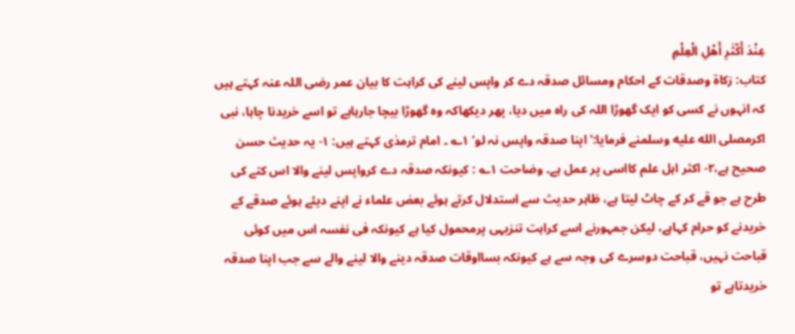عِنْدَ أَكْثَرِ أَهْلِ الْعِلْمِ
کتاب: زکاۃ وصدقات کے احکام ومسائل صدقہ دے کر واپس لینے کی کراہت کا بیان عمر رضی اللہ عنہ کہتے ہیں کہ انہوں نے کسی کو ایک گھوڑا اللہ کی راہ میں دیا، پھر دیکھاکہ وہ گھوڑا بیچا جارہاہے تو اسے خریدنا چاہا، نبی اکرمصلى الله عليه وسلمنے فرمایا:'اپنا صدقہ واپس نہ لو' ۱؎ ۔ امام ترمذی کہتے ہیں: ۱- یہ حدیث حسن صحیح ہے،۲- اکثر اہل علم کااسی پر عمل ہے۔ وضاحت ۱؎ : کیونکہ صدقہ دے کرواپس لینے والا اس کتے کی طرح ہے جو قے کر کے چاٹ لیتا ہے، ظاہر حدیث سے استدلال کرتے ہوئے بعض علماء نے اپنے دیئے ہوئے صدقے کے خریدنے کو حرام کہاہے، لیکن جمہورنے اسے کراہت تنزیہی پرمحمول کیا ہے کیونکہ فی نفسہ اس میں کوئی قباحت نہیں، قباحت دوسرے کی وجہ سے ہے کیونکہ بسااوقات صدقہ دینے والا لینے والے سے جب اپنا صدقہ خریدتاہے تو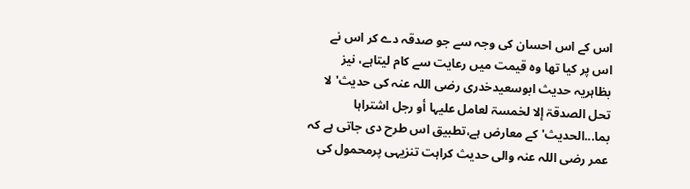اس کے اس احسان کی وجہ سے جو صدقہ دے کر اس نے اس پر کیا تھا وہ قیمت میں رعایت سے کام لیتاہے، نیز بظاہریہ حدیث ابوسعیدخدری رضی اللہ عنہ کی حدیث'لا تحل الصدقۃ إلا لخمسۃ لعامل علیہا أو رجل اشتراہا بما...الحدیث'کے معارض ہے،تطبیق اس طرح دی جاتی ہے کہ عمر رضی اللہ عنہ والی حدیث کراہت تنزیہی پرمحمول کی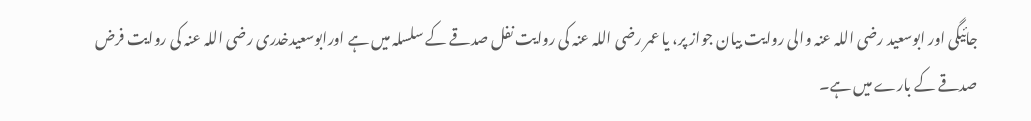جائیگی اور ابوسعید رضی اللہ عنہ والی روایت بیان جواز پر، یا عمر رضی اللہ عنہ کی روایت نفل صدقے کے سلسلہ میں ہے اورابوسعیدخدری رضی اللہ عنہ کی روایت فرض صدقے کے بارے میں ہے۔